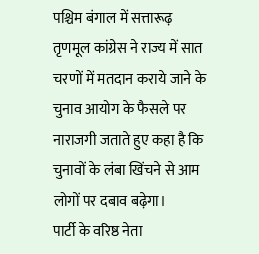पश्चिम बंगाल में सत्तारूढ़ तृणमूल कांग्रेस ने राज्य में सात चरणों में मतदान कराये जाने के चुनाव आयोग के फैसले पर नाराजगी जताते हुए कहा है कि चुनावों के लंबा खिंचने से आम लोगों पर दबाव बढ़ेगा।
पार्टी के वरिष्ठ नेता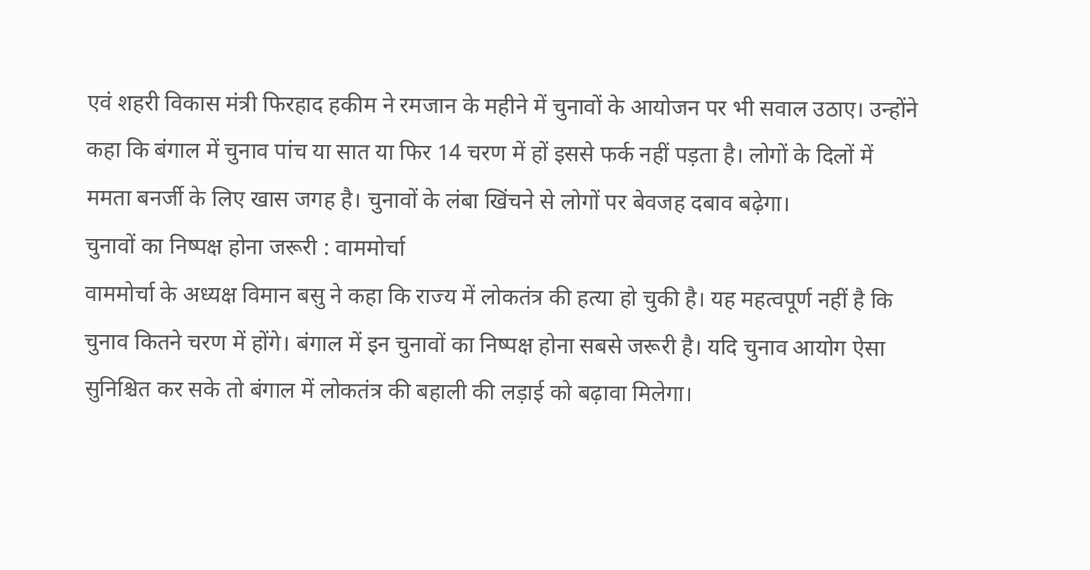एवं शहरी विकास मंत्री फिरहाद हकीम ने रमजान के महीने में चुनावों के आयोजन पर भी सवाल उठाए। उन्होंने कहा कि बंगाल में चुनाव पांच या सात या फिर 14 चरण में हों इससे फर्क नहीं पड़ता है। लोगों के दिलों में ममता बनर्जी के लिए खास जगह है। चुनावों के लंबा खिंचने से लोगों पर बेवजह दबाव बढ़ेगा।
चुनावों का निष्पक्ष होना जरूरी : वाममोर्चा
वाममोर्चा के अध्यक्ष विमान बसु ने कहा कि राज्य में लोकतंत्र की हत्या हो चुकी है। यह महत्वपूर्ण नहीं है कि चुनाव कितने चरण में होंगे। बंगाल में इन चुनावों का निष्पक्ष होना सबसे जरूरी है। यदि चुनाव आयोग ऐसा सुनिश्चित कर सके तो बंगाल में लोकतंत्र की बहाली की लड़ाई को बढ़ावा मिलेगा।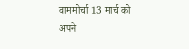वाममोर्चा 13 मार्च को अपने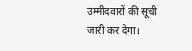उम्मीदवारों की सूची जारी कर देगा।